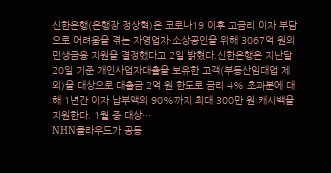신한은행(은행장 정상혁)은 코로나19 이후 고금리 이자 부담으로 어려움을 겪는 자영업자·소상공인을 위해 3067억 원의 민생금융 지원을 결정했다고 2일 밝혔다.신한은행은 지난달 20일 기준 개인사업자대출을 보유한 고객(부동산임대업 제외)을 대상으로 대출금 2억 원 한도로 금리 4% 초과분에 대해 1년간 이자 납부액의 90%까지 최대 300만 원 캐시백을 지원한다. 1월 중 대상…
NHN클라우드가 공동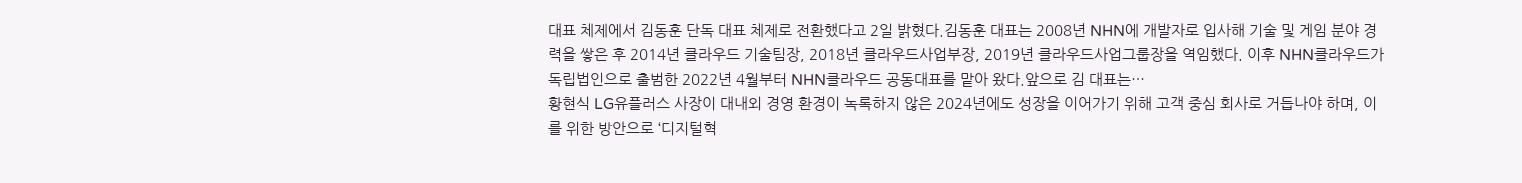대표 체제에서 김동훈 단독 대표 체제로 전환했다고 2일 밝혔다.김동훈 대표는 2008년 NHN에 개발자로 입사해 기술 및 게임 분야 경력을 쌓은 후 2014년 클라우드 기술팀장, 2018년 클라우드사업부장, 2019년 클라우드사업그룹장을 역임했다. 이후 NHN클라우드가 독립법인으로 출범한 2022년 4월부터 NHN클라우드 공동대표를 맡아 왔다.앞으로 김 대표는…
황현식 LG유플러스 사장이 대내외 경영 환경이 녹록하지 않은 2024년에도 성장을 이어가기 위해 고객 중심 회사로 거듭나야 하며, 이를 위한 방안으로 ‘디지털혁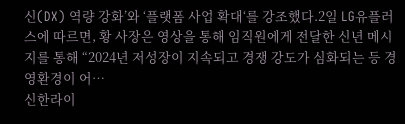신(DX) 역량 강화’와 ‘플랫폼 사업 확대‘를 강조했다.2일 LG유플러스에 따르면, 황 사장은 영상을 통해 임직원에게 전달한 신년 메시지를 통해 “2024년 저성장이 지속되고 경쟁 강도가 심화되는 등 경영환경이 어…
신한라이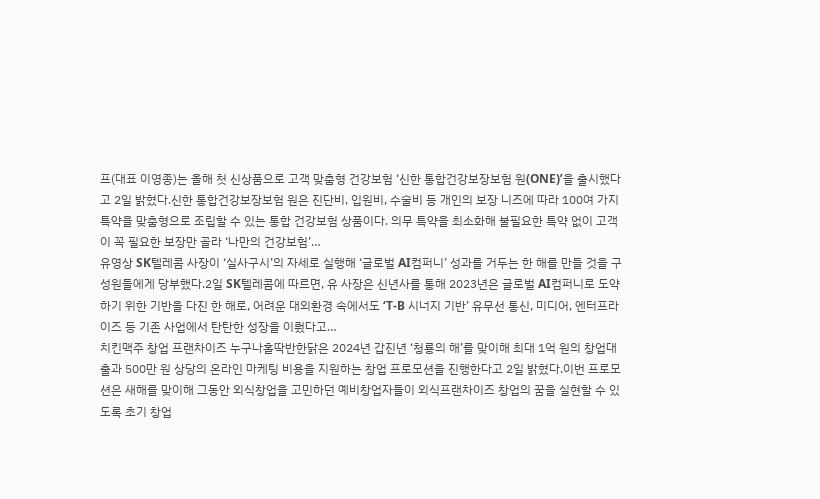프(대표 이영종)는 올해 첫 신상품으로 고객 맞춤형 건강보험 ‘신한 통합건강보장보험 원(ONE)’을 출시했다고 2일 밝혔다.신한 통합건강보장보험 원은 진단비, 입원비, 수술비 등 개인의 보장 니즈에 따라 100여 가지 특약을 맞춤형으로 조립할 수 있는 통합 건강보험 상품이다. 의무 특약을 최소화해 불필요한 특약 없이 고객이 꼭 필요한 보장만 골라 ‘나만의 건강보험’…
유영상 SK텔레콤 사장이 ‘실사구시’의 자세로 실행해 ‘글로벌 AI컴퍼니’ 성과를 거두는 한 해를 만들 것을 구성원들에게 당부했다.2일 SK텔레콤에 따르면, 유 사장은 신년사를 통해 2023년은 글로벌 AI컴퍼니로 도약하기 위한 기반을 다진 한 해로, 어려운 대외환경 속에서도 ‘T-B 시너지 기반’ 유무선 통신, 미디어, 엔터프라이즈 등 기존 사업에서 탄탄한 성장을 이뤘다고…
치킨맥주 창업 프랜차이즈 누구나홀딱반한닭은 2024년 갑진년 ‘청룡의 해’를 맞이해 최대 1억 원의 창업대출과 500만 원 상당의 온라인 마케팅 비용을 지원하는 창업 프로모션을 진행한다고 2일 밝혔다.이번 프로모션은 새해를 맞이해 그동안 외식창업을 고민하던 예비창업자들이 외식프랜차이즈 창업의 꿈을 실현할 수 있도록 초기 창업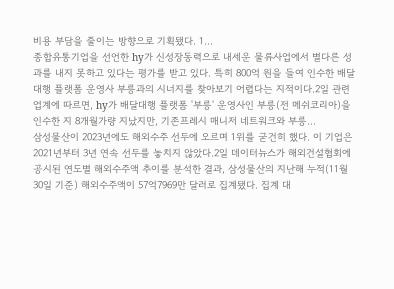비용 부담을 줄이는 방향으로 기획됐다. 1…
종합유통기업을 선언한 hy가 신성장동력으로 내세운 물류사업에서 별다른 성과를 내지 못하고 있다는 평가를 받고 있다. 특히 800억 원을 들여 인수한 배달대행 플랫폼 운영사 부릉과의 시너지를 찾아보기 어렵다는 지적이다.2일 관련업계에 따르면, hy가 배달대행 플랫폼 '부릉' 운영사인 부릉(전 메쉬코리아)을 인수한 지 8개월가량 지났지만, 기존프레시 매니저 네트워크와 부릉…
삼성물산이 2023년에도 해외수주 선두에 오르며 1위를 굳건히 했다. 이 기업은 2021년부터 3년 연속 선두를 놓치지 않았다.2일 데이터뉴스가 해외건설협회에 공시된 연도별 해외수주액 추이를 분석한 결과, 삼성물산의 지난해 누적(11월 30일 기준) 해외수주액이 57억7969만 달러로 집계됐다. 집계 대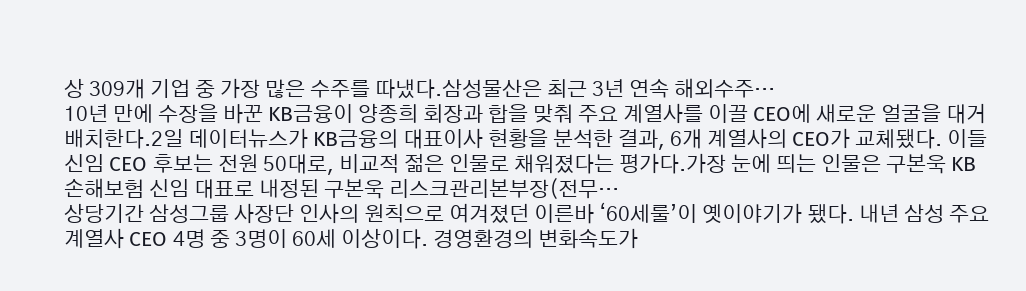상 309개 기업 중 가장 많은 수주를 따냈다.삼성물산은 최근 3년 연속 해외수주…
10년 만에 수장을 바꾼 KB금융이 양종희 회장과 합을 맞춰 주요 계열사를 이끌 CEO에 새로운 얼굴을 대거 배치한다.2일 데이터뉴스가 KB금융의 대표이사 현황을 분석한 결과, 6개 계열사의 CEO가 교체됐다. 이들 신임 CEO 후보는 전원 50대로, 비교적 젊은 인물로 채워졌다는 평가다.가장 눈에 띄는 인물은 구본욱 KB손해보험 신임 대표로 내정된 구본욱 리스크관리본부장(전무…
상당기간 삼성그룹 사장단 인사의 원칙으로 여겨졌던 이른바 ‘60세룰’이 옛이야기가 됐다. 내년 삼성 주요 계열사 CEO 4명 중 3명이 60세 이상이다. 경영환경의 변화속도가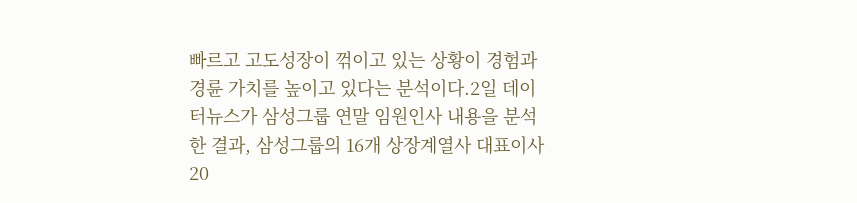빠르고 고도성장이 꺾이고 있는 상황이 경험과 경륜 가치를 높이고 있다는 분석이다.2일 데이터뉴스가 삼성그룹 연말 임원인사 내용을 분석한 결과, 삼성그룹의 16개 상장계열사 대표이사 20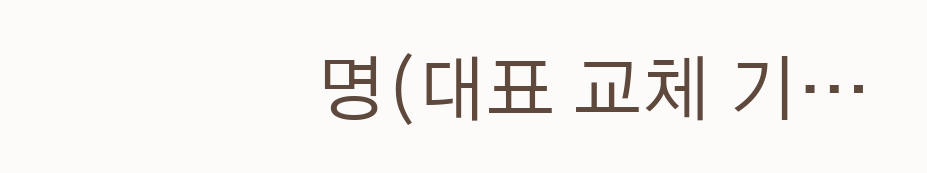명(대표 교체 기…